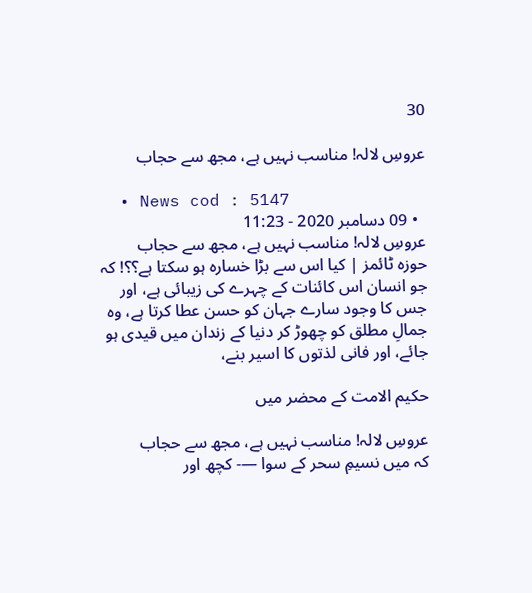30

عروسِ لالہ! مناسب نہیں ہے، مجھ سے حجاب

  • News cod : 5147
  • 09 دسامبر 2020 - 11:23
عروسِ لالہ! مناسب نہیں ہے، مجھ سے حجاب
حوزہ ٹائمز | کیا اس سے بڑا خسارہ ہو سکتا ہے؟؟! کہ جو انسان اس کائنات کے چہرے کی زیبائی ہے، اور جس کا وجود سارے جہان کو حسن عطا کرتا ہے، وہ جمالِ مطلق کو چھوڑ کر دنیا کے زندان میں قیدی ہو جائے، اور فانی لذتوں کا اسیر بنے،

حکیم الامت کے محضر میں

عروسِ لالہ! مناسب نہیں ہے، مجھ سے حجاب
کہ میں نسیمِ سحر کے سوا —- کچھ اور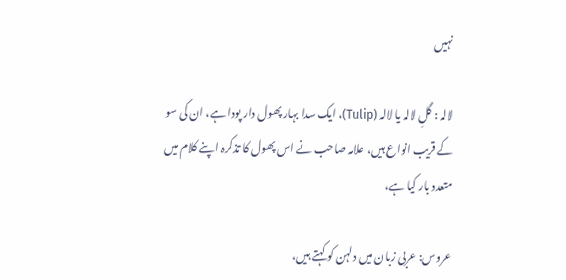نہیں

لالہ : گلِ لالہ یا لالہ (Tulip)، ایک سدا بہار پھول دار پودا ہے، ان کی سو کے قریب انواع ہیں، علامہ صاحب نے اس پھول کا تذکرہ اپنے کلام میں متعدد بار کیا ہے،

عروس: عربی زبان میں دلہن کو کہتے ہیں،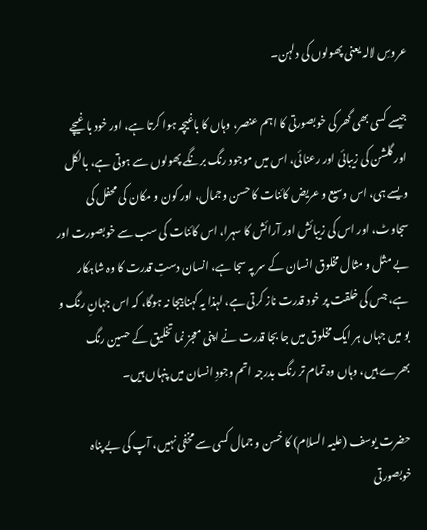عروسِ لالہ یعنی پھولوں کی دلہن۔

جیسے کسی بھی گھر کی خوبصورتی کا اہم عنصر، وہاں کا باغیچہ ہوا کرتا ہے، اور خود باغیچے اور گلشن کی زیبائی اور رعنائی، اس میں موجود رنگ برنگے پھولوں سے ہوتی ہے، بالکل ویسے ہی، اس وسیع و عریض کائنات کا حسن وجمال، اور کون و مکان کی محفل کی سجاوٹ، اور اس کی زیبائش اور آرائش کا سہرا، اس کائنات کی سب سے خوبصورت اور بے مثل و مثال مخلوق انسان کے سر پہ سجا ہے، انسان دستِ قدرت کا وہ شاہکار ہے، جس کی خلقت پر خود قدرت ناز کرتی ہے، لہذا یہ کہنا بیجا نہ ہوگا، کہ اس جہانِ رنگ و بو میں جہاں ہر ایک مخلوق میں جا بجا قدرت نے اپنی معجز نما تخلیق کے حسین رنگ بھرے ہیں، وہاں وہ تمام تر رنگ بدرجہ اتم وجودِ انسان میں پنہاں ہیں۔

حضرت یوسف (علیہ السلام) کا حُسن و جمال کسی سے مخفی نہیں، آپ کی بے پناہ خوبصورتی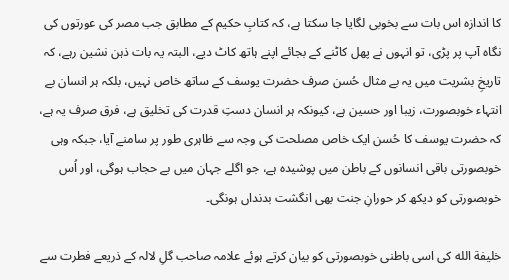کا اندازہ اس بات سے بخوبی لگایا جا سکتا ہے، کہ کتابِ حکیم کے مطابق جب مصر کی عورتوں کی نگاہ آپ پر پڑی، تو انہوں نے پھل کاٹنے کے بجائے اپنے ہاتھ کاٹ دیے، البتہ یہ بات ذہن نشین رہے، کہ تاریخِ بشریت میں یہ بے مثال حُسن صرف حضرت یوسف کے ساتھ خاص نہیں، بلکہ ہر انسان بے انتہاء خوبصورت، زیبا اور حسین ہے، کیونکہ ہر انسان دستِ قدرت کی تخلیق ہے، فرق صرف یہ ہے، کہ حضرت یوسف کا حُسن ایک خاص مصلحت کی وجہ سے ظاہری طور پر سامنے آیا، جبکہ وہی خوبصورتی باقی انسانوں کے باطن میں پوشیدہ ہے، جو اگلے جہان میں بے حجاب ہوگی، اور اُس خوبصورتی کو دیکھ کر حورانِ جنت بھی انگشت بدنداں ہونگی۔

خلیفة الله کی اسی باطنی خوبصورتی کو بیان کرتے ہوئے علامہ صاحب گلِ لالہ کے ذریعے فطرت سے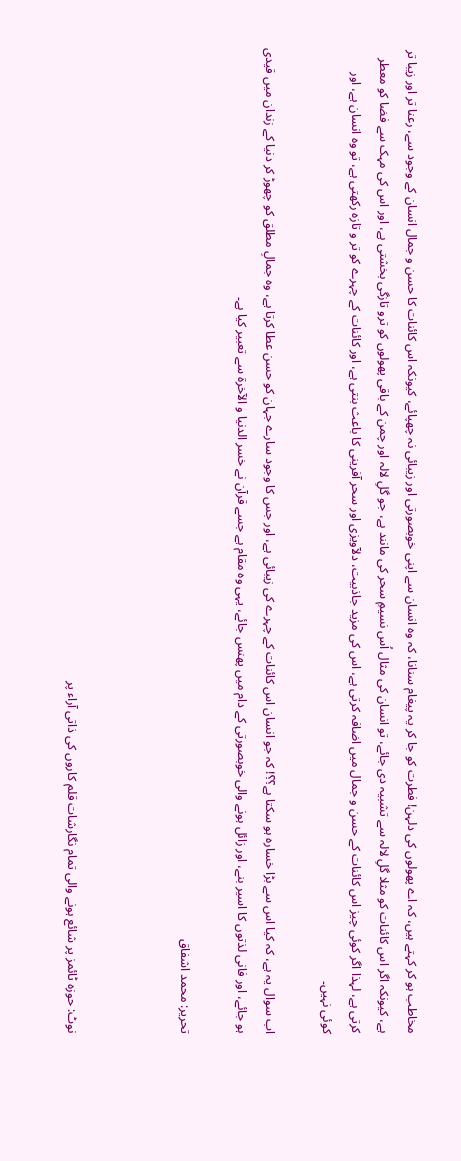مخاطب ہو کر کہتے ہیں، کہ اے پھولوں کی دلہن! فطرت کو جا کر یہ پیغام سنانا، کہ وہ انسان سے اپنی خوبصورتی اور زیبائی نہ چھپائے، کیونکہ اس کائنات کا حسن و جمال انسان کے وجود سے، رعنا تر اور زیبا تر ہے، کیونکہ اگر اس کائنات کو مثلا گلِ لالہ سے تشبیہ دی جائے، تو انسان کی مثال اُس نسیمِ سحر کی مانند ہے، جو گلِ لالہ اور چمن کے باقی پھولوں کو ترو تازگی بخشتی ہے، اور اس کی مہک سے فضا کو معطر کرتی ہے، لہذا اگر کوئی چیز اس کائنات کے حسن و جمال میں اضافہ کرتی ہے، اس کی مزید جاذبیت، دلآویزی اور سحر آفرینی کا باعث بنتی ہے، اور کائنات کے چہرے کو تر و تازہ رکھتی ہے، تو وہ انسان ہے، اور کوئی نہیں۔

اب سوال یہ ہے، کہ کیا اس سے بڑا خسارہ ہو سکتا ہے؟؟! کہ جو انسان اس کائنات کے چہرے کی زیبائی ہے، اور جس کا وجود سارے جہان کو حسن عطا کرتا ہے، وہ جمالِ مطلق کو چھوڑ کر دنیا کے زندان میں قیدی ہو جائے، اور فانی لذتوں کا اسیر بنے، اور زائل ہونے والی خوبصورتی کے دام میں پھنس جائے، یہی وہ مقام ہے جسے قرآن نے خسر الدنیا و الآخرة سے تعبیر کیا ہے۔

تحریر: محمد اشفاق



نوٹ: حوزہ ٹائمز پر شائع ہونے والی تمام نگارشات قلم کاروں کی ذاتی آراء پر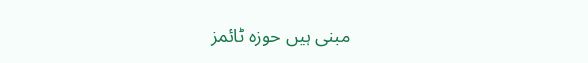مبنی ہیں حوزہ ٹائمز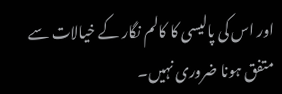اور اس کی پالیسی کا کالم نگار کے خیالات سے متفق ہونا ضروری نہیں۔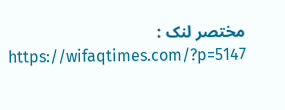مختصر لنک : https://wifaqtimes.com/?p=5147